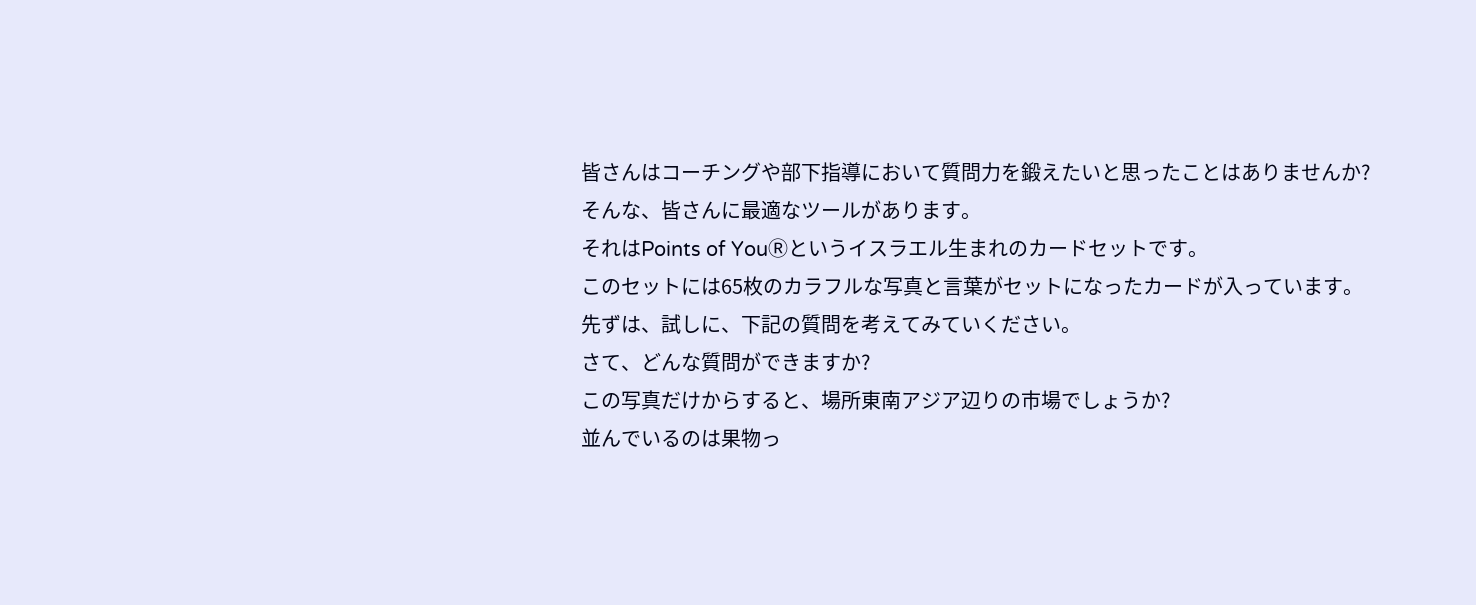皆さんはコーチングや部下指導において質問力を鍛えたいと思ったことはありませんか?
そんな、皆さんに最適なツールがあります。
それはPoints of YouⓇというイスラエル生まれのカードセットです。
このセットには65枚のカラフルな写真と言葉がセットになったカードが入っています。
先ずは、試しに、下記の質問を考えてみていください。
さて、どんな質問ができますか?
この写真だけからすると、場所東南アジア辺りの市場でしょうか?
並んでいるのは果物っ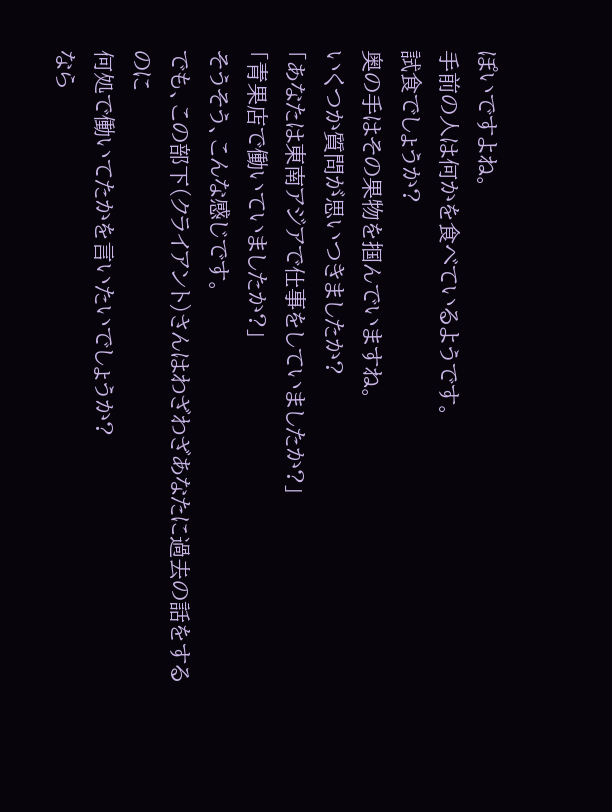ぽいですよね。
手前の人は何かを食べているようです。
試食でしょうか?
奥の手はその果物を掴んでいますね。
いくつか質問が思いつきましたか?
「あなたは東南アジアで仕事をしていましたか?」
「青果店で働いていましたか?」
そうそう、こんな感じです。
でも、この部下(クライアント)さんはわざわざあなたに過去の話をするのに
何処で働いてたかを言いたいでしょうか?
なら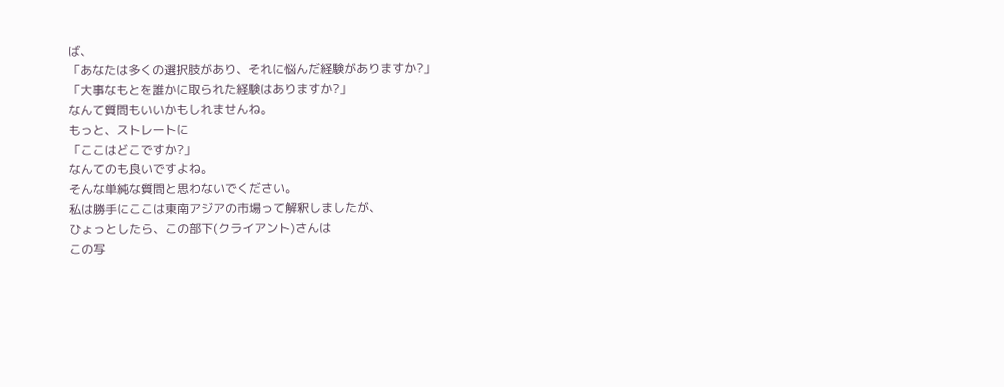ば、
「あなたは多くの選択肢があり、それに悩んだ経験がありますか?」
「大事なもとを誰かに取られた経験はありますか?」
なんて質問もいいかもしれませんね。
もっと、ストレートに
「ここはどこですか?」
なんてのも良いですよね。
そんな単純な質問と思わないでください。
私は勝手にここは東南アジアの市場って解釈しましたが、
ひょっとしたら、この部下(クライアント)さんは
この写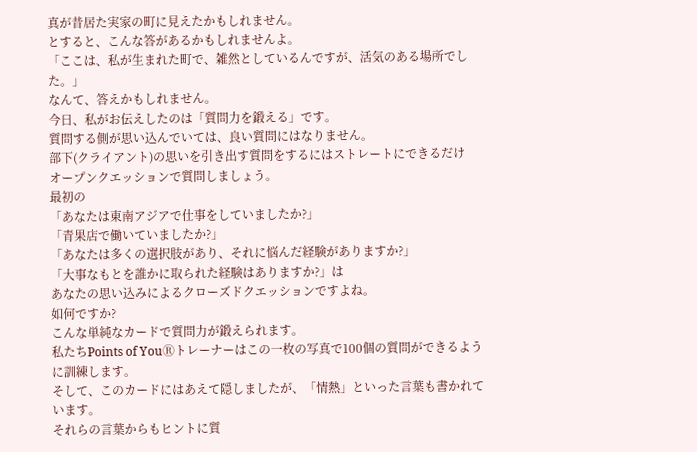真が昔居た実家の町に見えたかもしれません。
とすると、こんな答があるかもしれませんよ。
「ここは、私が生まれた町で、雑然としているんですが、活気のある場所でした。」
なんて、答えかもしれません。
今日、私がお伝えしたのは「質問力を鍛える」です。
質問する側が思い込んでいては、良い質問にはなりません。
部下(クライアント)の思いを引き出す質問をするにはストレートにできるだけ
オープンクエッションで質問しましょう。
最初の
「あなたは東南アジアで仕事をしていましたか?」
「青果店で働いていましたか?」
「あなたは多くの選択肢があり、それに悩んだ経験がありますか?」
「大事なもとを誰かに取られた経験はありますか?」は
あなたの思い込みによるクローズドクエッションですよね。
如何ですか?
こんな単純なカードで質問力が鍛えられます。
私たちPoints of YouⓇトレーナーはこの一枚の写真で100個の質問ができるように訓練します。
そして、このカードにはあえて隠しましたが、「情熱」といった言葉も書かれています。
それらの言葉からもヒントに質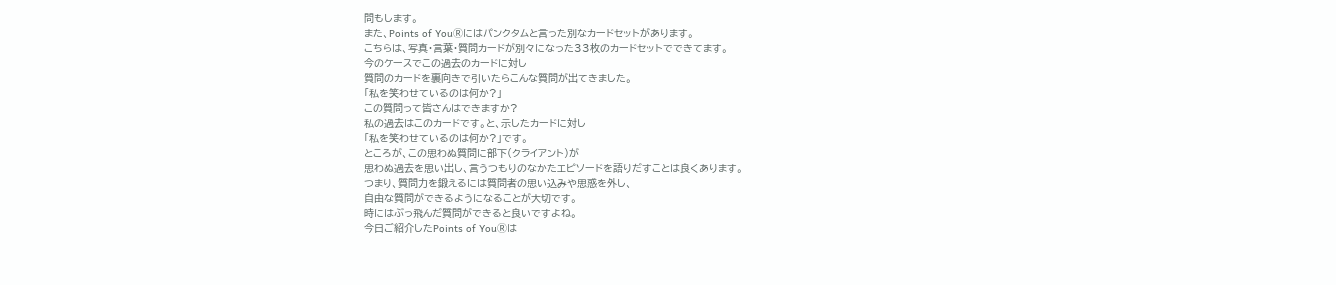問もします。
また、Points of YouⓇにはパンクタムと言った別なカードセットがあります。
こちらは、写真・言葉・質問カードが別々になった33枚のカードセットでできてます。
今のケースでこの過去のカードに対し
質問のカードを裏向きで引いたらこんな質問が出てきました。
「私を笑わせているのは何か?」
この質問って皆さんはできますか?
私の過去はこのカードです。と、示したカードに対し
「私を笑わせているのは何か?」です。
ところが、この思わぬ質問に部下(クライアント)が
思わぬ過去を思い出し、言うつもりのなかたエピソードを語りだすことは良くあります。
つまり、質問力を鍛えるには質問者の思い込みや思惑を外し、
自由な質問ができるようになることが大切です。
時にはぶっ飛んだ質問ができると良いですよね。
今日ご紹介したPoints of YouⓇは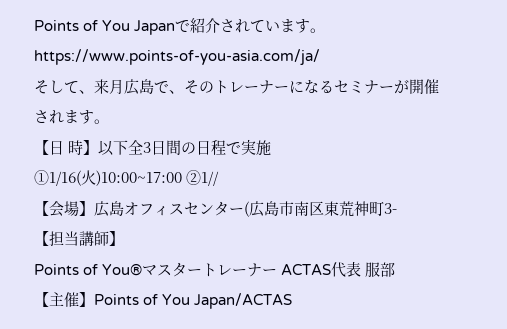Points of You Japanで紹介されています。
https://www.points-of-you-asia.com/ja/
そして、来月広島で、そのトレーナーになるセミナーが開催されます。
【日 時】以下全3日間の日程で実施
①1/16(火)10:00~17:00 ②1//
【会場】広島オフィスセンター(広島市南区東荒神町3-
【担当講師】
Points of You®マスタートレーナー ACTAS代表 服部
【主催】Points of You Japan/ACTAS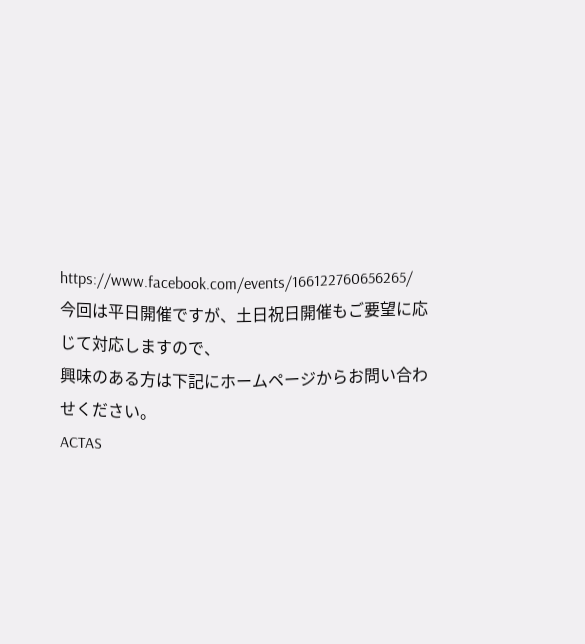https://www.facebook.com/events/166122760656265/
今回は平日開催ですが、土日祝日開催もご要望に応じて対応しますので、
興味のある方は下記にホームページからお問い合わせください。
ACTAS